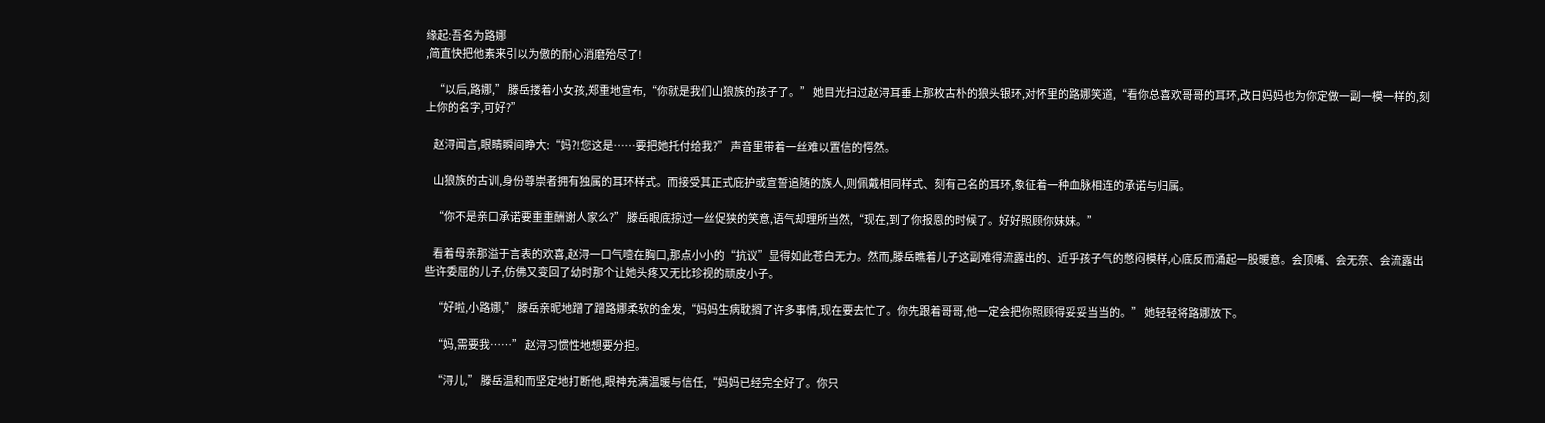缘起:吾名为路娜
,简直快把他素来引以为傲的耐心消磨殆尽了!

    “以后,路娜,” 滕岳搂着小女孩,郑重地宣布,“你就是我们山狼族的孩子了。” 她目光扫过赵浔耳垂上那枚古朴的狼头银环,对怀里的路娜笑道,“看你总喜欢哥哥的耳环,改日妈妈也为你定做一副一模一样的,刻上你的名字,可好?”

    赵浔闻言,眼睛瞬间睁大:“妈?!您这是……要把她托付给我?” 声音里带着一丝难以置信的愕然。

    山狼族的古训,身份尊崇者拥有独属的耳环样式。而接受其正式庇护或宣誓追随的族人,则佩戴相同样式、刻有己名的耳环,象征着一种血脉相连的承诺与归属。

    “你不是亲口承诺要重重酬谢人家么?” 滕岳眼底掠过一丝促狭的笑意,语气却理所当然,“现在,到了你报恩的时候了。好好照顾你妹妹。”

    看着母亲那溢于言表的欢喜,赵浔一口气噎在胸口,那点小小的“抗议”显得如此苍白无力。然而,滕岳瞧着儿子这副难得流露出的、近乎孩子气的憋闷模样,心底反而涌起一股暖意。会顶嘴、会无奈、会流露出些许委屈的儿子,仿佛又变回了幼时那个让她头疼又无比珍视的顽皮小子。

    “好啦,小路娜,” 滕岳亲昵地蹭了蹭路娜柔软的金发,“妈妈生病耽搁了许多事情,现在要去忙了。你先跟着哥哥,他一定会把你照顾得妥妥当当的。” 她轻轻将路娜放下。

    “妈,需要我……” 赵浔习惯性地想要分担。

    “浔儿,” 滕岳温和而坚定地打断他,眼神充满温暖与信任,“妈妈已经完全好了。你只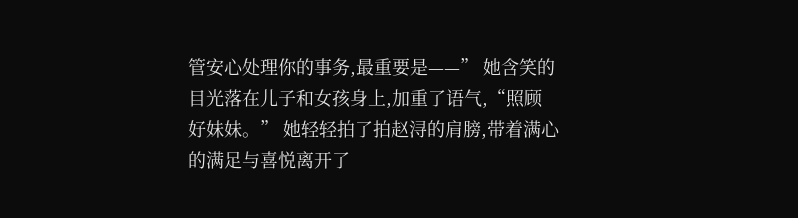管安心处理你的事务,最重要是——” 她含笑的目光落在儿子和女孩身上,加重了语气,“照顾好妹妹。” 她轻轻拍了拍赵浔的肩膀,带着满心的满足与喜悦离开了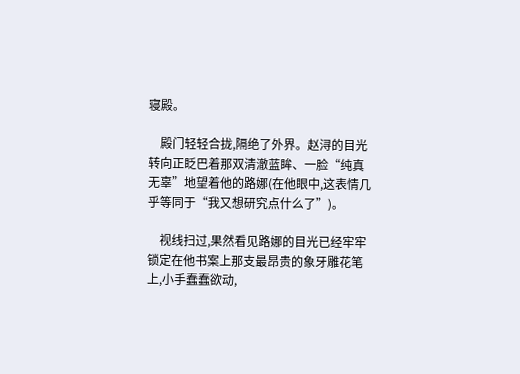寝殿。

    殿门轻轻合拢,隔绝了外界。赵浔的目光转向正眨巴着那双清澈蓝眸、一脸“纯真无辜”地望着他的路娜(在他眼中,这表情几乎等同于“我又想研究点什么了”)。

    视线扫过,果然看见路娜的目光已经牢牢锁定在他书案上那支最昂贵的象牙雕花笔上,小手蠢蠢欲动,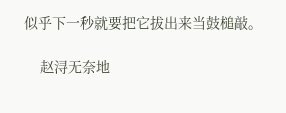似乎下一秒就要把它拔出来当鼓槌敲。

    赵浔无奈地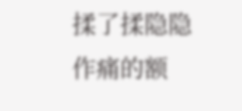揉了揉隐隐作痛的额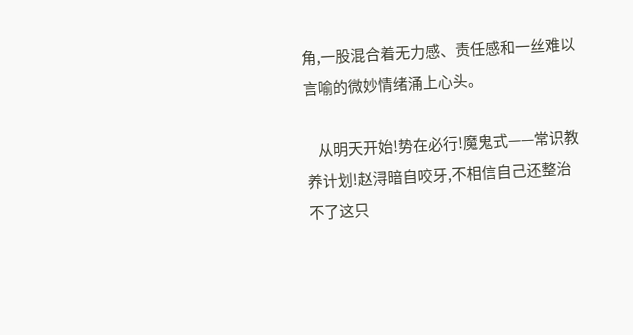角,一股混合着无力感、责任感和一丝难以言喻的微妙情绪涌上心头。

    从明天开始!势在必行!魔鬼式——常识教养计划!赵浔暗自咬牙,不相信自己还整治不了这只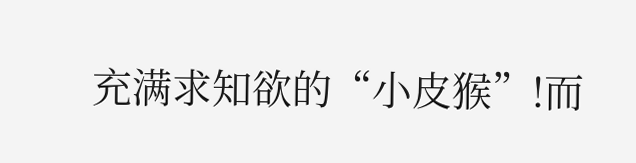充满求知欲的“小皮猴”!而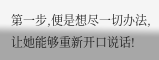第一步,便是想尽一切办法,让她能够重新开口说话!